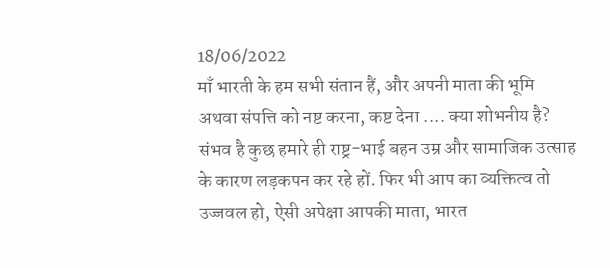18/06/2022
माँ भारती के हम सभी संतान हैं, और अपनी माता की भूमि अथवा संपत्ति को नष्ट करना, कष्ट देना .... क्या शोभनीय है? संभव है कुछ हमारे ही राष्ट्र-भाई बहन उम्र और सामाजिक उत्साह के कारण लड़कपन कर रहे हों. फिर भी आप का व्यक्तित्व तो उज्जवल हो, ऐसी अपेक्षा आपकी माता, भारत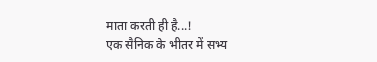माता करती ही है...!
एक सैनिक के भीतर में सभ्य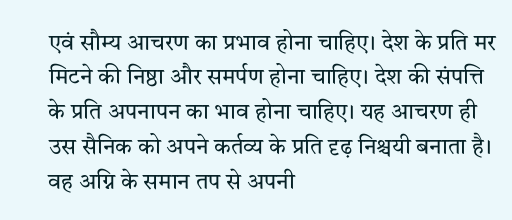एवं सौम्य आचरण का प्रभाव होना चाहिए। देश के प्रति मर मिटने की निष्ठा और समर्पण होना चाहिए। देश की संपत्ति के प्रति अपनापन का भाव होना चाहिए। यह आचरण ही उस सैनिक को अपने कर्तव्य के प्रति दृढ़ निश्चयी बनाता है। वह अग्नि के समान तप से अपनी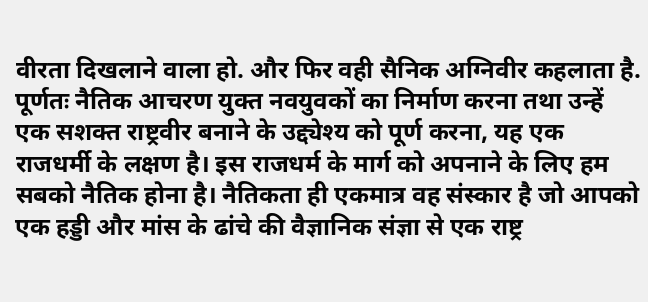वीरता दिखलाने वाला हो. और फिर वही सैनिक अग्निवीर कहलाता है.
पूर्णतः नैतिक आचरण युक्त नवयुवकों का निर्माण करना तथा उन्हें एक सशक्त राष्ट्रवीर बनाने के उद्द्येश्य को पूर्ण करना, यह एक राजधर्मी के लक्षण है। इस राजधर्म के मार्ग को अपनाने के लिए हम सबको नैतिक होना है। नैतिकता ही एकमात्र वह संस्कार है जो आपको एक हड्डी और मांस के ढांचे की वैज्ञानिक संज्ञा से एक राष्ट्र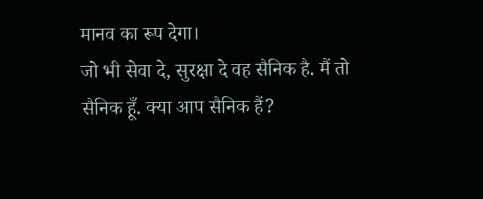मानव का रूप देगा।
जो भी सेवा दे, सुरक्षा दे वह सैनिक है. मैं तो सैनिक हूँ. क्या आप सैनिक हैं?